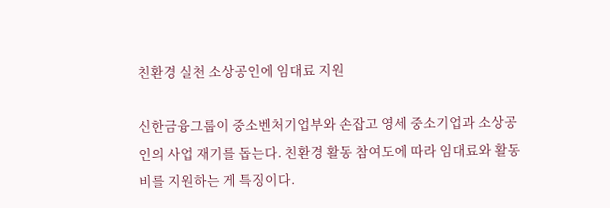친환경 실천 소상공인에 임대료 지원

신한금융그룹이 중소벤처기업부와 손잡고 영세 중소기업과 소상공인의 사업 재기를 돕는다. 친환경 활동 참여도에 따라 임대료와 활동비를 지원하는 게 특징이다.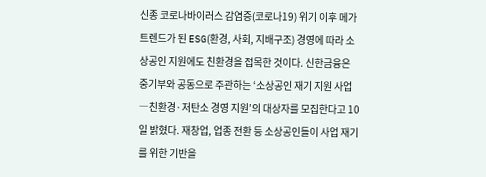신종 코로나바이러스 감염증(코로나19) 위기 이후 메가 트렌드가 된 ESG(환경, 사회, 지배구조) 경영에 따라 소상공인 지원에도 친환경을 접목한 것이다. 신한금융은 중기부와 공동으로 주관하는 ‘소상공인 재기 지원 사업―친환경·저탄소 경영 지원’의 대상자를 모집한다고 10일 밝혔다. 재창업, 업종 전환 등 소상공인들이 사업 재기를 위한 기반을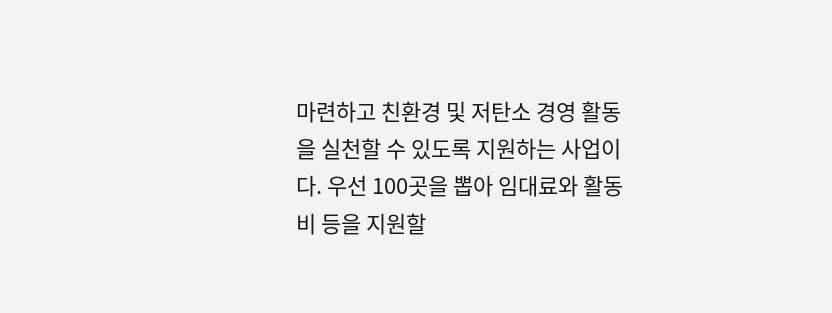마련하고 친환경 및 저탄소 경영 활동을 실천할 수 있도록 지원하는 사업이다. 우선 100곳을 뽑아 임대료와 활동비 등을 지원할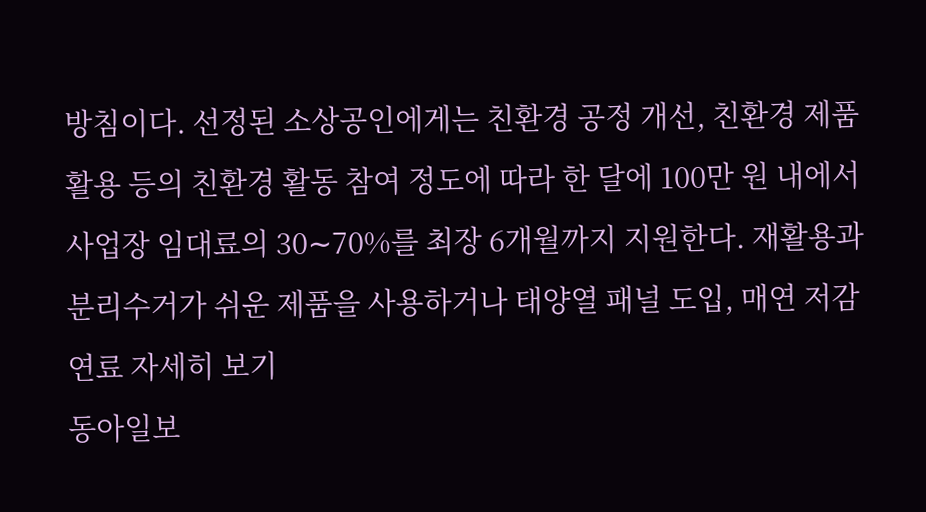방침이다. 선정된 소상공인에게는 친환경 공정 개선, 친환경 제품 활용 등의 친환경 활동 참여 정도에 따라 한 달에 100만 원 내에서 사업장 임대료의 30∼70%를 최장 6개월까지 지원한다. 재활용과 분리수거가 쉬운 제품을 사용하거나 태양열 패널 도입, 매연 저감 연료 자세히 보기
동아일보